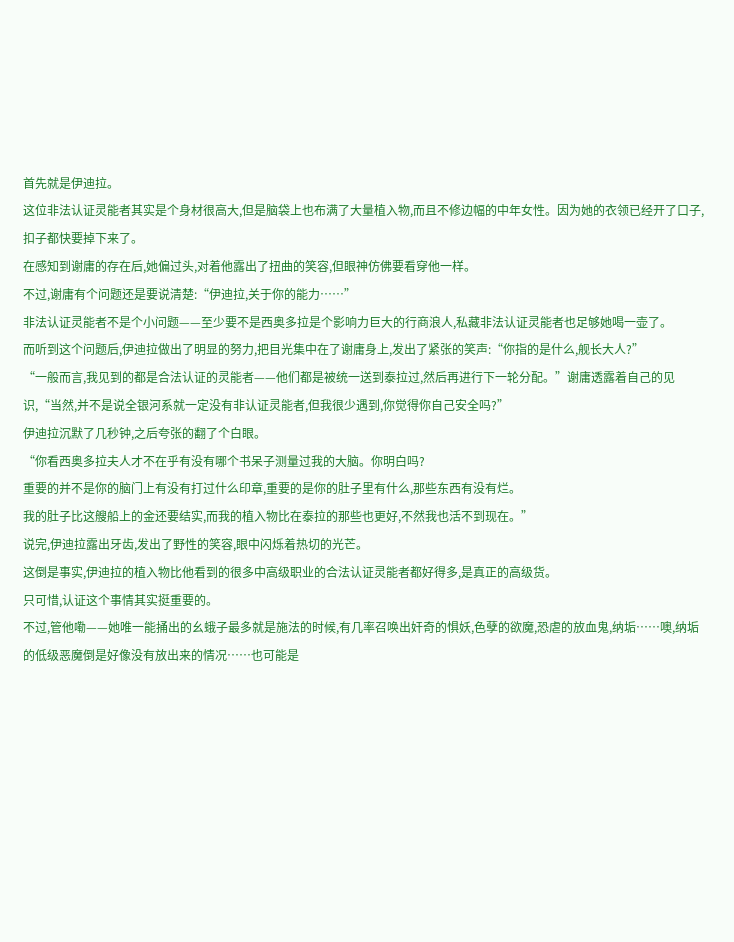首先就是伊迪拉。
这位非法认证灵能者其实是个身材很高大,但是脑袋上也布满了大量植入物,而且不修边幅的中年女性。因为她的衣领已经开了口子,扣子都快要掉下来了。
在感知到谢庸的存在后,她偏过头,对着他露出了扭曲的笑容,但眼神仿佛要看穿他一样。
不过,谢庸有个问题还是要说清楚:“伊迪拉,关于你的能力……”
非法认证灵能者不是个小问题——至少要不是西奥多拉是个影响力巨大的行商浪人,私藏非法认证灵能者也足够她喝一壶了。
而听到这个问题后,伊迪拉做出了明显的努力,把目光集中在了谢庸身上,发出了紧张的笑声:“你指的是什么,舰长大人?”
“一般而言,我见到的都是合法认证的灵能者——他们都是被统一送到泰拉过,然后再进行下一轮分配。”谢庸透露着自己的见识,“当然,并不是说全银河系就一定没有非认证灵能者,但我很少遇到,你觉得你自己安全吗?”
伊迪拉沉默了几秒钟,之后夸张的翻了个白眼。
“你看西奥多拉夫人才不在乎有没有哪个书呆子测量过我的大脑。你明白吗?
重要的并不是你的脑门上有没有打过什么印章,重要的是你的肚子里有什么,那些东西有没有烂。
我的肚子比这艘船上的金还要结实,而我的植入物比在泰拉的那些也更好,不然我也活不到现在。”
说完,伊迪拉露出牙齿,发出了野性的笑容,眼中闪烁着热切的光芒。
这倒是事实,伊迪拉的植入物比他看到的很多中高级职业的合法认证灵能者都好得多,是真正的高级货。
只可惜,认证这个事情其实挺重要的。
不过,管他嘞——她唯一能捅出的幺蛾子最多就是施法的时候,有几率召唤出奸奇的惧妖,色孽的欲魔,恐虐的放血鬼,纳垢……噢,纳垢的低级恶魔倒是好像没有放出来的情况……也可能是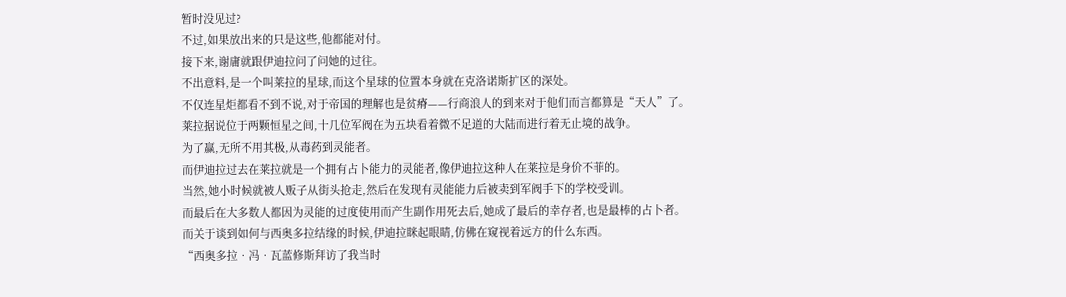暂时没见过?
不过,如果放出来的只是这些,他都能对付。
接下来,谢庸就跟伊迪拉问了问她的过往。
不出意料,是一个叫莱拉的星球,而这个星球的位置本身就在克洛诺斯扩区的深处。
不仅连星炬都看不到不说,对于帝国的理解也是贫瘠——行商浪人的到来对于他们而言都算是“天人”了。
莱拉据说位于两颗恒星之间,十几位军阀在为五块看着微不足道的大陆而进行着无止境的战争。
为了赢,无所不用其极,从毒药到灵能者。
而伊迪拉过去在莱拉就是一个拥有占卜能力的灵能者,像伊迪拉这种人在莱拉是身价不菲的。
当然,她小时候就被人贩子从街头抢走,然后在发现有灵能能力后被卖到军阀手下的学校受训。
而最后在大多数人都因为灵能的过度使用而产生副作用死去后,她成了最后的幸存者,也是最棒的占卜者。
而关于谈到如何与西奥多拉结缘的时候,伊迪拉眯起眼睛,仿佛在窥视着远方的什么东西。
“西奥多拉•冯•瓦蓝修斯拜访了我当时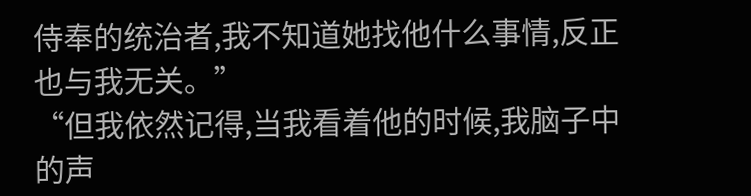侍奉的统治者,我不知道她找他什么事情,反正也与我无关。”
“但我依然记得,当我看着他的时候,我脑子中的声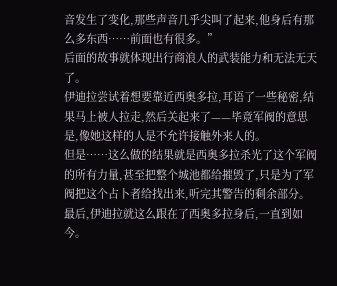音发生了变化,那些声音几乎尖叫了起来,他身后有那么多东西……前面也有很多。”
后面的故事就体现出行商浪人的武装能力和无法无天了。
伊迪拉尝试着想要靠近西奥多拉,耳语了一些秘密,结果马上被人拉走,然后关起来了——毕竟军阀的意思是,像她这样的人是不允许接触外来人的。
但是……这么做的结果就是西奥多拉杀光了这个军阀的所有力量,甚至把整个城池都给摧毁了,只是为了军阀把这个占卜者给找出来,听完其警告的剩余部分。
最后,伊迪拉就这么跟在了西奥多拉身后,一直到如今。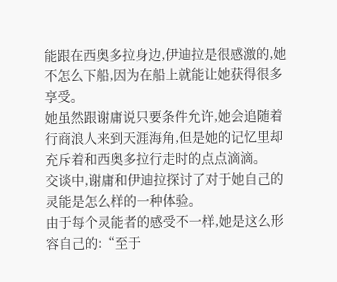能跟在西奥多拉身边,伊迪拉是很感激的,她不怎么下船,因为在船上就能让她获得很多享受。
她虽然跟谢庸说只要条件允许,她会追随着行商浪人来到天涯海角,但是她的记忆里却充斥着和西奥多拉行走时的点点滴滴。
交谈中,谢庸和伊迪拉探讨了对于她自己的灵能是怎么样的一种体验。
由于每个灵能者的感受不一样,她是这么形容自己的:“至于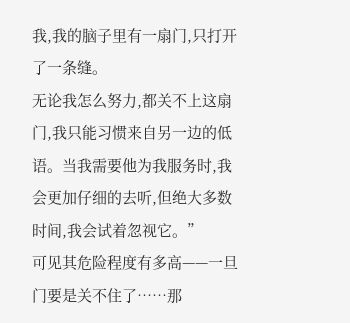我,我的脑子里有一扇门,只打开了一条缝。
无论我怎么努力,都关不上这扇门,我只能习惯来自另一边的低语。当我需要他为我服务时,我会更加仔细的去听,但绝大多数时间,我会试着忽视它。”
可见其危险程度有多高——一旦门要是关不住了……那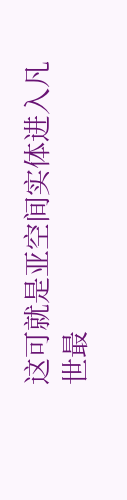这可就是亚空间实体进入凡世最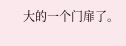大的一个门扉了。